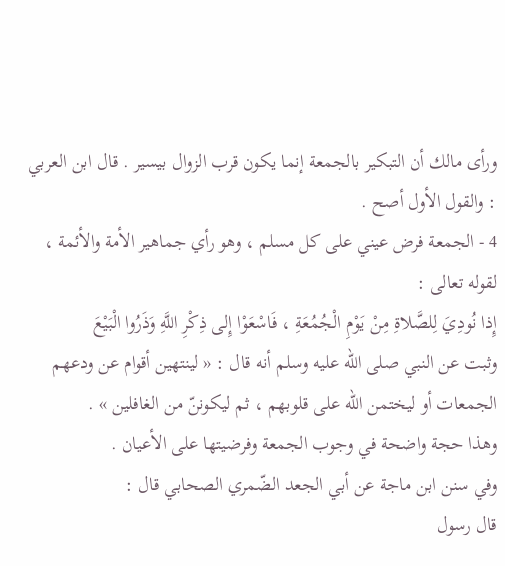ورأى مالك أن التبكير بالجمعة إنما يكون قرب الزوال بيسير . قال ابن العربي : والقول الأول أصح .
4 - الجمعة فرض عيني على كل مسلم ، وهو رأي جماهير الأمة والأئمة ، لقوله تعالى :
إِذا نُودِيَ لِلصَّلاةِ مِنْ يَوْمِ الْجُمُعَةِ ، فَاسْعَوْا إِلى ذِكْرِ اللَّهِ وَذَرُوا الْبَيْعَ
وثبت عن النبي صلى اللّه عليه وسلم أنه قال : « لينتهين أقوام عن ودعهم الجمعات أو ليختمن اللّه على قلوبهم ، ثم ليكوننّ من الغافلين » .
وهذا حجة واضحة في وجوب الجمعة وفرضيتها على الأعيان .
وفي سنن ابن ماجة عن أبي الجعد الضّمري الصحابي قال :
قال رسول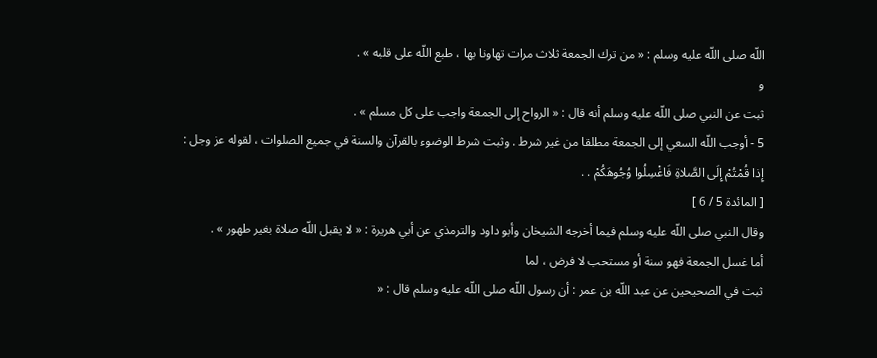اللّه صلى اللّه عليه وسلم : « من ترك الجمعة ثلاث مرات تهاونا بها ، طبع اللّه على قلبه » .
و
ثبت عن النبي صلى اللّه عليه وسلم أنه قال : « الرواح إلى الجمعة واجب على كل مسلم » .
5 - أوجب اللّه السعي إلى الجمعة مطلقا من غير شرط . وثبت شرط الوضوء بالقرآن والسنة في جميع الصلوات ، لقوله عز وجل :
إِذا قُمْتُمْ إِلَى الصَّلاةِ فَاغْسِلُوا وُجُوهَكُمْ . .
[ المائدة 5 / 6 ]
وقال النبي صلى اللّه عليه وسلم فيما أخرجه الشيخان وأبو داود والترمذي عن أبي هريرة : « لا يقبل اللّه صلاة بغير طهور » .
أما غسل الجمعة فهو سنة أو مستحب لا فرض ، لما
ثبت في الصحيحين عن عبد اللّه بن عمر : أن رسول اللّه صلى اللّه عليه وسلم قال : «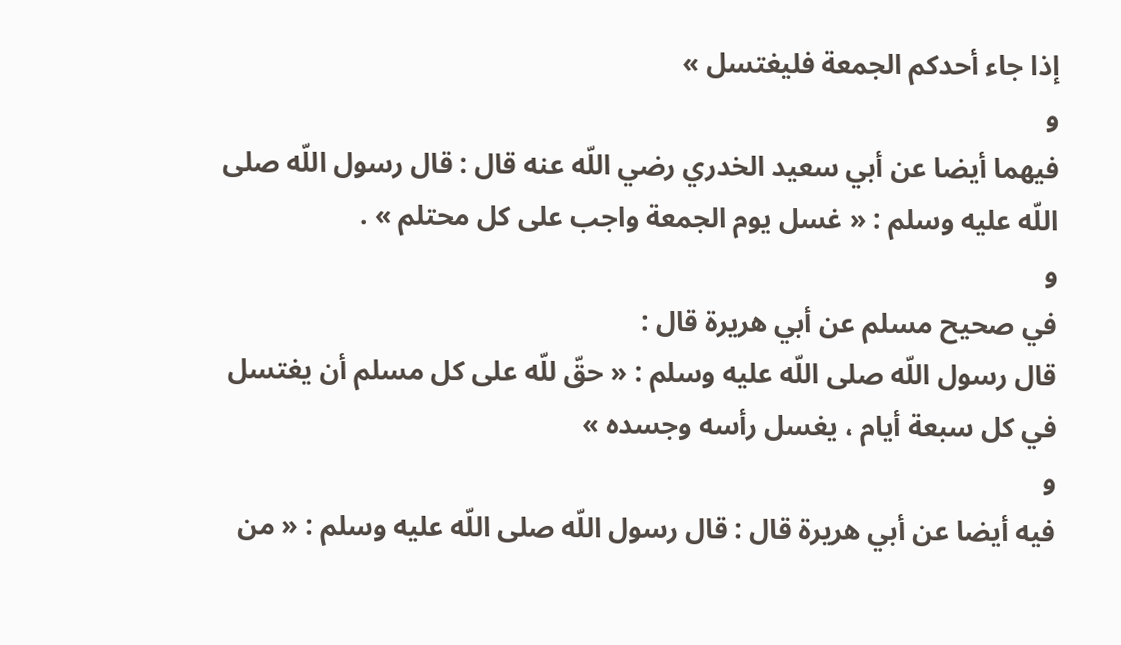إذا جاء أحدكم الجمعة فليغتسل »
و
فيهما أيضا عن أبي سعيد الخدري رضي اللّه عنه قال : قال رسول اللّه صلى اللّه عليه وسلم : « غسل يوم الجمعة واجب على كل محتلم » .
و
في صحيح مسلم عن أبي هريرة قال :
قال رسول اللّه صلى اللّه عليه وسلم : « حقّ للّه على كل مسلم أن يغتسل في كل سبعة أيام ، يغسل رأسه وجسده »
و
فيه أيضا عن أبي هريرة قال : قال رسول اللّه صلى اللّه عليه وسلم : « من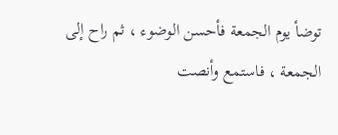توضأ يوم الجمعة فأحسن الوضوء ، ثم راح إلى الجمعة ، فاستمع وأنصت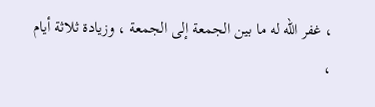، غفر اللّه له ما بين الجمعة إلى الجمعة ، وزيادة ثلاثة أيام ،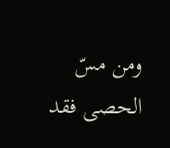ومن مسّ الحصى فقد